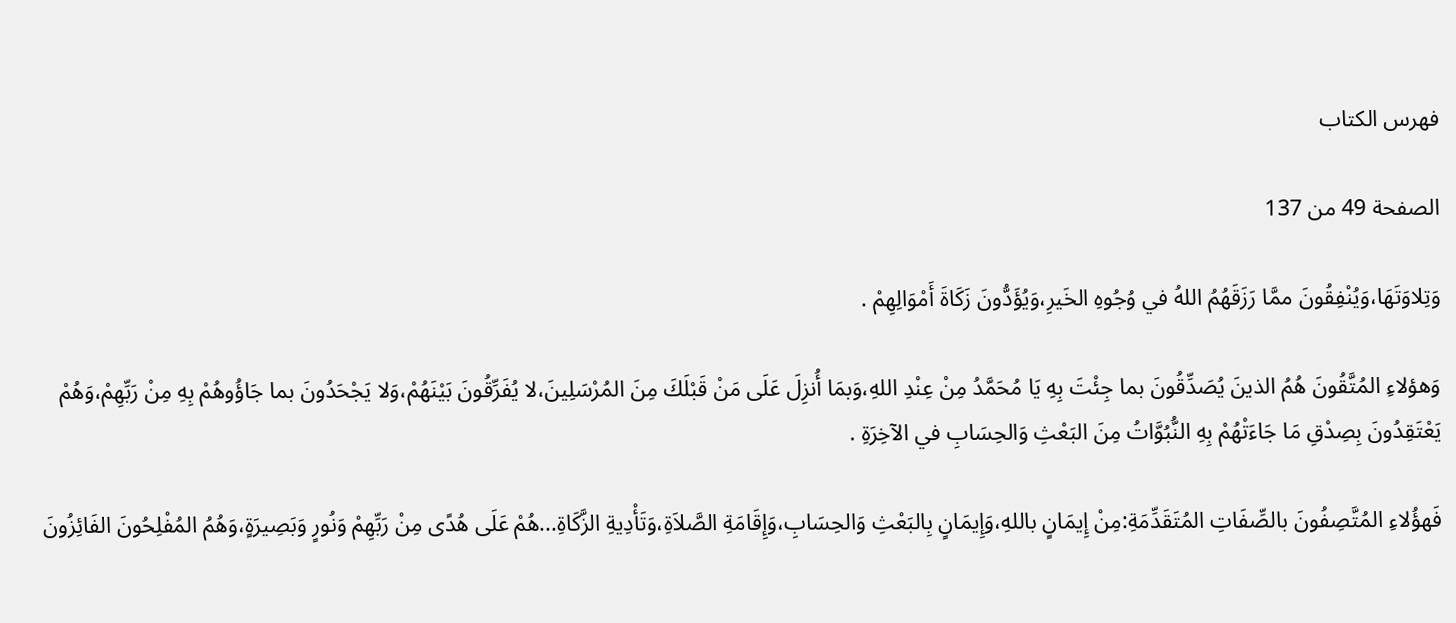فهرس الكتاب

الصفحة 49 من 137

وَتِلاوَتَهَا،وَيُنْفِقُونَ ممَّا رَزَقَهُمُ اللهُ في وُجُوهِ الخَيرِ،وَيُؤَدُّونَ زَكَاةَ أَمْوَالِهِمْ .

وَهؤلاءِ المُتَّقُونَ هُمُ الذينَ يُصَدِّقُونَ بما جِئْتَ بِهِ يَا مُحَمَّدُ مِنْ عِنْدِ اللهِ،وَبمَا أُنزِلَ عَلَى مَنْ قَبْلَكَ مِنَ المُرْسَلِينَ،لا يُفَرِّقُونَ بَيْنَهُمْ،وَلا يَجْحَدُونَ بما جَاؤُوهُمْ بِهِ مِنْ رَبِّهِمْ،وَهُمْ يَعْتَقِدُونَ بِصِدْقِ مَا جَاءَتْهُمْ بِهِ النُّبُوَّاتُ مِنَ البَعْثِ وَالحِسَابِ في الآخِرَةِ .

فَهؤُلاءِ المُتَّصِفُونَ بالصِّفَاتِ المُتَقَدِّمَةِ:مِنْ إِيمَانٍ باللهِ،وَإِيمَانٍ بِالبَعْثِ وَالحِسَابِ،وَإِقَامَةِ الصَّلاَةِ،وَتَأْدِيةِ الزَّكَاةِ...هُمْ عَلَى هُدًى مِنْ رَبِّهِمْ وَنُورٍ وَبَصِيرَةٍ،وَهُمُ المُفْلِحُونَ الفَائِزُونَ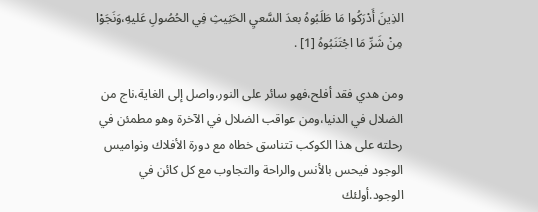الذِينَ أَدْرَكُوا مَا طَلَبُوهُ بعدَ السَّعيِ الحَثِيثِ فِي الحُصُولِ عَليهِ،وَنَجَوْا مِنْ شَرِّ مَا اجْتَنَبُوهُ [1] .

ومن هدي فقد أفلح،فهو سائر على النور،واصل إلى الغاية،ناج من الضلال في الدنيا،ومن عواقب الضلال في الآخرة وهو مطمئن في رحلته على هذا الكوكب تتناسق خطاه مع دورة الأفلاك ونواميس الوجود فيحس بالأنس والراحة والتجاوب مع كل كائن في الوجود.أولئك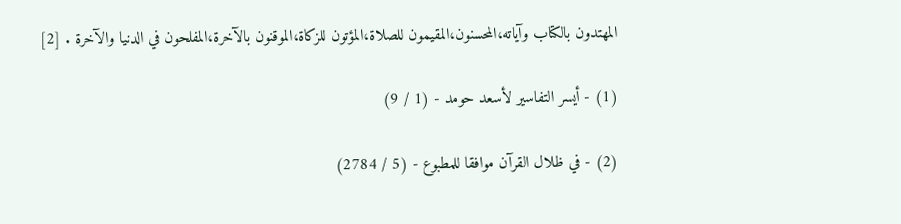المهتدون بالكتاب وآياته،المحسنون،المقيمون للصلاة،المؤتون للزكاة،الموقنون بالآخرة،المفلحون في الدنيا والآخرة . [2]

(1) - أيسر التفاسير لأسعد حومد - (1 / 9)

(2) - في ظلال القرآن موافقا للمطبوع - (5 / 2784)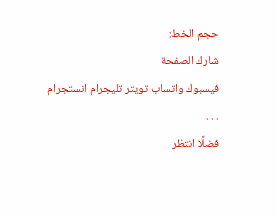حجم الخط:
شارك الصفحة
فيسبوك واتساب تويتر تليجرام انستجرام
. . .
فضلًا انتظر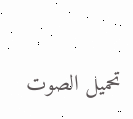تحميل الصوت